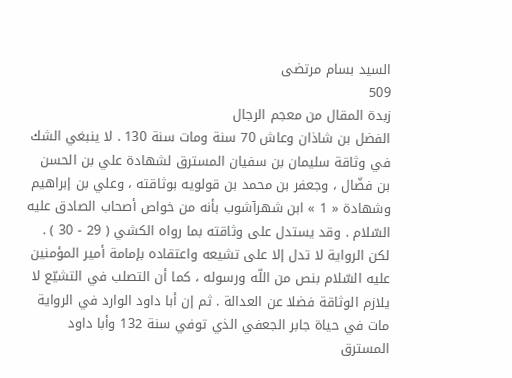السيد بسام مرتضى
509
زبدة المقال من معجم الرجال
الفضل بن شاذان وعاش 70 سنة ومات سنة 130 . لا ينبغي الشك في وثاقة سليمان بن سفيان المسترق لشهادة علي بن الحسن بن فضّال ، وجعفر بن محمد بن قولويه بوثاقته ، وعلي بن إبراهيم وشهادة « 1 » ابن شهرآشوب بأنه من خواص أصحاب الصادق عليه السّلام . وقد يستدل على وثاقته بما رواه الكشي ( 29 - 30 ) . لكن الرواية لا تدل إلا على تشيعه واعتقاده بإمامة أمير المؤمنين عليه السّلام بنص من اللّه ورسوله ، كما أن التصلب في التشيّع لا يلازم الوثاقة فضلا عن العدالة . ثم إن أبا داود الوارد في الرواية مات في حياة جابر الجعفي الذي توفي سنة 132 وأبا داود المسترق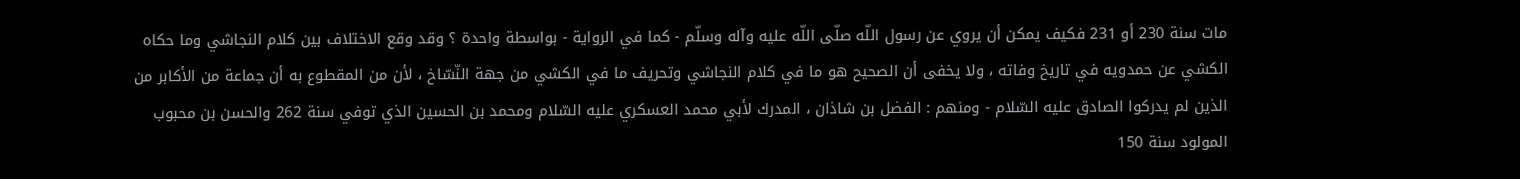مات سنة 230 أو 231 فكيف يمكن أن يروي عن رسول اللّه صلّى اللّه عليه وآله وسلّم - كما في الرواية - بواسطة واحدة ؟ وقد وقع الاختلاف بين كلام النجاشي وما حكاه الكشي عن حمدويه في تاريخ وفاته ، ولا يخفى أن الصحيح هو ما في كلام النجاشي وتحريف ما في الكشي من جهة النّسّاخ ، لأن من المقطوع به أن جماعة من الأكابر من الذين لم يدركوا الصادق عليه السّلام - ومنهم : الفضل بن شاذان ، المدرك لأبي محمد العسكري عليه السّلام ومحمد بن الحسين الذي توفي سنة 262 والحسن بن محبوب المولود سنة 150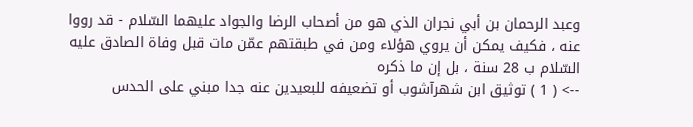وعبد الرحمان بن أبي نجران الذي هو من أصحاب الرضا والجواد عليهما السّلام - قد رووا عنه ، فكيف يمكن أن يروي هؤلاء ومن في طبقتهم عمّن مات قبل وفاة الصادق عليه السّلام ب 28 سنة ، بل إن ما ذكره
--> ( 1 ) توثيق ابن شهرآشوب أو تضعيفه للبعيدين عنه جدا مبني على الحدس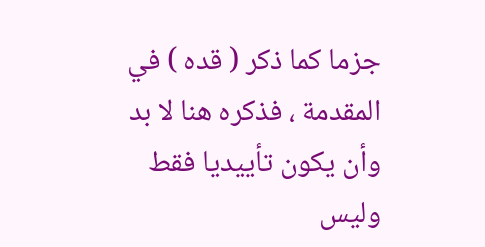جزما كما ذكر ( قده ) في المقدمة ، فذكره هنا لا بد وأن يكون تأييديا فقط وليس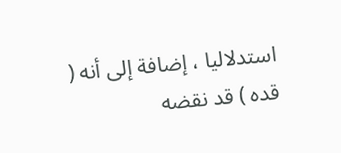استدلاليا ، إضافة إلى أنه ( قده ) قد نقضه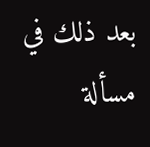بعد ذلك في مسألة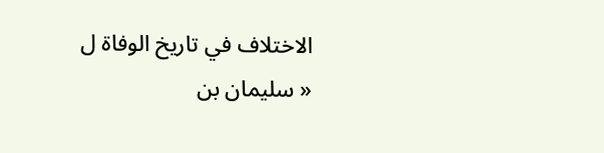الاختلاف في تاريخ الوفاة ل « سليمان بن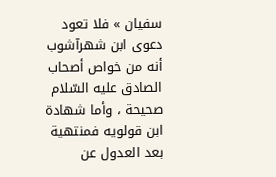سفيان » فلا تعود دعوى ابن شهرآشوب أنه من خواص أصحاب الصادق عليه السّلام صحيحة ، وأما شهادة ابن قولويه فمنتهية بعد العدول عن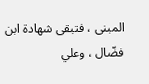المبنى ، فتبقى شهادة ابن فضّال ، وعلي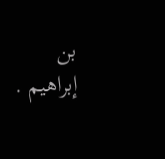بن إبراهيم .